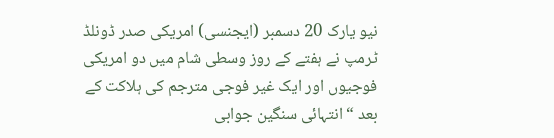نیو یارک 20 دسمبر (ایجنسی) امریکی صدر ڈونلڈ ٹرمپ نے ہفتے کے روز وسطی شام میں دو امریکی فوجیوں اور ایک غیر فوجی مترجم کی ہلاکت کے بعد “انتہائی سنگین جوابی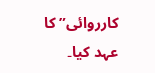کارروائی” کا عہد کیا۔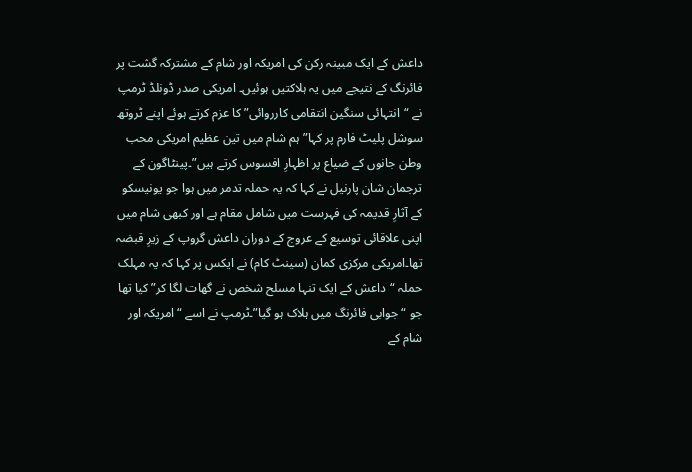داعش کے ایک مبینہ رکن کی امریکہ اور شام کے مشترکہ گشت پر فائرنگ کے نتیجے میں یہ ہلاکتیں ہوئیں۔ امریکی صدر ڈونلڈ ٹرمپ نے “انتہائی سنگین انتقامی کارروائی” کا عزم کرتے ہوئے اپنے ٹروتھ سوشل پلیٹ فارم پر کہا”ہم شام میں تین عظیم امریکی محب وطن جانوں کے ضیاع پر اظہارِ افسوس کرتے ہیں”۔پینٹاگون کے ترجمان شان پارنیل نے کہا کہ یہ حملہ تدمر میں ہوا جو یونیسکو کے آثارِ قدیمہ کی فہرست میں شامل مقام ہے اور کبھی شام میں اپنی علاقائی توسیع کے عروج کے دوران داعش گروپ کے زیرِ قبضہ تھا۔امریکی مرکزی کمان (سینٹ کام) نے ایکس پر کہا کہ یہ مہلک حملہ “داعش کے ایک تنہا مسلح شخص نے گھات لگا کر” کیا تھا جو “جوابی فائرنگ میں ہلاک ہو گیا”۔ٹرمپ نے اسے “امریکہ اور شام کے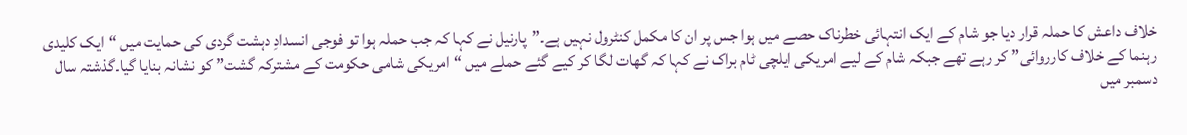خلاف داعش کا حملہ قرار دیا جو شام کے ایک انتہائی خطرناک حصے میں ہوا جس پر ان کا مکمل کنٹرول نہیں ہے۔”پارنیل نے کہا کہ جب حملہ ہوا تو فوجی انسدادِ دہشت گردی کی حمایت میں “ایک کلیدی رہنما کے خلاف کارروائی” کر رہے تھے جبکہ شام کے لیے امریکی ایلچی ٹام براک نے کہا کہ گھات لگا کر کیے گئے حملے میں “امریکی شامی حکومت کے مشترکہ گشت” کو نشانہ بنایا گیا۔گذشتہ سال دسمبر میں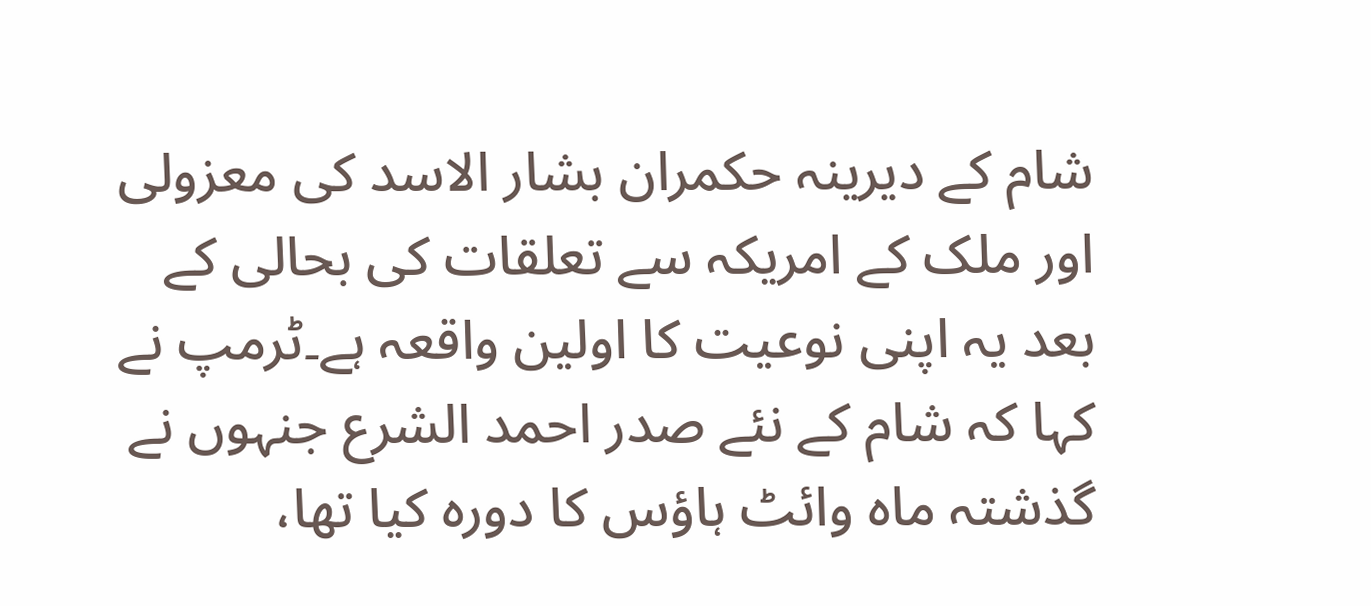شام کے دیرینہ حکمران بشار الاسد کی معزولی اور ملک کے امریکہ سے تعلقات کی بحالی کے بعد یہ اپنی نوعیت کا اولین واقعہ ہے۔ٹرمپ نے کہا کہ شام کے نئے صدر احمد الشرع جنہوں نے گذشتہ ماہ وائٹ ہاؤس کا دورہ کیا تھا،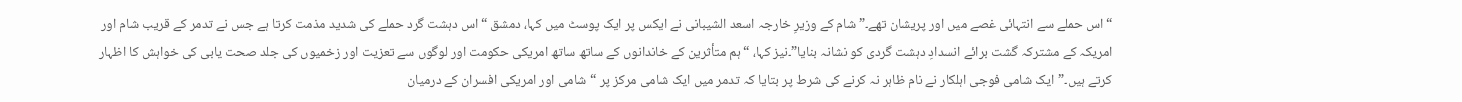“اس حملے سے انتہائی غصے میں اور پریشان تھے۔”شام کے وزیرِ خارجہ اسعد الشیبانی نے ایکس پر ایک پوسٹ میں کہا، دمشق “اس دہشت گرد حملے کی شدید مذمت کرتا ہے جس نے تدمر کے قریب شام اور امریکہ کے مشترکہ گشت برائے انسدادِ دہشت گردی کو نشانہ بنایا”۔نیز کہا، “ہم متأثرین کے خاندانوں کے ساتھ ساتھ امریکی حکومت اور لوگوں سے تعزیت اور زخمیوں کی جلد صحت یابی کی خواہش کا اظہار کرتے ہیں۔”ایک شامی فوجی اہلکار نے نام ظاہر نہ کرنے کی شرط پر بتایا کہ تدمر میں ایک شامی مرکز پر “شامی اور امریکی افسران کے درمیان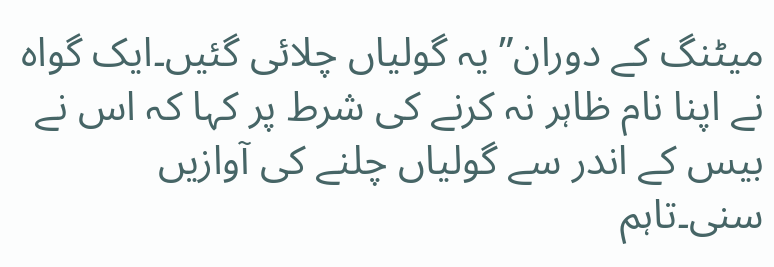میٹنگ کے دوران” یہ گولیاں چلائی گئیں۔ایک گواہ نے اپنا نام ظاہر نہ کرنے کی شرط پر کہا کہ اس نے بیس کے اندر سے گولیاں چلنے کی آوازیں سنی۔تاہم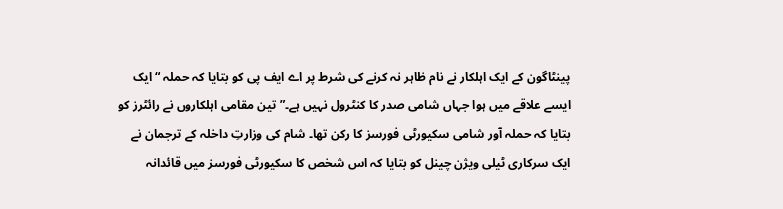پینٹاگون کے ایک اہلکار نے نام ظاہر نہ کرنے کی شرط پر اے ایف پی کو بتایا کہ حملہ “ایک ایسے علاقے میں ہوا جہاں شامی صدر کا کنٹرول نہیں ہے۔”تین مقامی اہلکاروں نے رائٹرز کو بتایا کہ حملہ آور شامی سکیورٹی فورسز کا رکن تھا۔ شام کی وزارتِ داخلہ کے ترجمان نے ایک سرکاری ٹیلی ویژن چینل کو بتایا کہ اس شخص کا سکیورٹی فورسز میں قائدانہ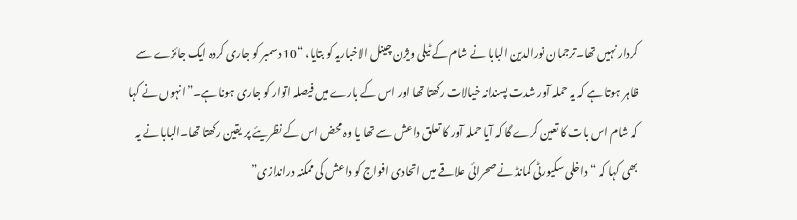کردار نہیں تھا۔ترجمان نورالدین البابا نے شام کے ٹیلی ویژن چینل الاخباریہ کو بتایا، “10 دسمبر کو جاری کردہ ایک جائزے سے ظاہر ہوتا ہے کہ یہ حملہ آور شدت پسندانہ خیالات رکھتا تھا اور اس کے بارے میں فیصلہ اتوار کو جاری ہونا ہے۔”انہوں نے کہا کہ شام اس بات کا تعین کرے گا کہ آیا حملہ آور کا تعلق داعش سے تھا یا وہ محض اس کے نظریئے پر یقین رکھتا تھا۔البابا نے یہ بھی کہا کہ “داخلی سکیورٹی کمانڈ نے صحرائی علاقے میں اتحادی افواج کو داعش کی ممکنہ دراندازی”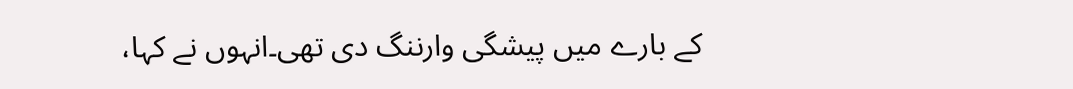کے بارے میں پیشگی وارننگ دی تھی۔انہوں نے کہا،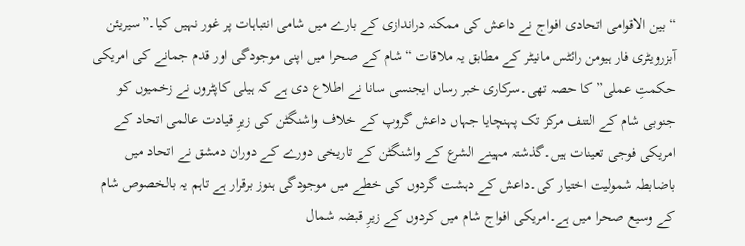“بین الاقوامی اتحادی افواج نے داعش کی ممکنہ دراندازی کے بارے میں شامی انتباہات پر غور نہیں کیا۔”سیریئن آبزرویٹری فار ہیومن رائٹس مانیٹر کے مطابق یہ ملاقات “شام کے صحرا میں اپنی موجودگی اور قدم جمانے کی امریکی حکمتِ عملی” کا حصہ تھی۔سرکاری خبر رساں ایجنسی سانا نے اطلاع دی ہے کہ ہیلی کاپٹروں نے زخمیوں کو جنوبی شام کے التنف مرکز تک پہنچایا جہاں داعش گروپ کے خلاف واشنگٹن کی زیرِ قیادت عالمی اتحاد کے امریکی فوجی تعینات ہیں۔گذشتہ مہینے الشرع کے واشنگٹن کے تاریخی دورے کے دوران دمشق نے اتحاد میں باضابطہ شمولیت اختیار کی۔داعش کے دہشت گردوں کی خطے میں موجودگی ہنوز برقرار ہے تاہم یہ بالخصوص شام کے وسیع صحرا میں ہے۔امریکی افواج شام میں کردوں کے زیرِ قبضہ شمال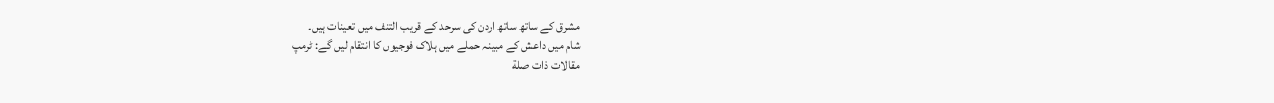مشرق کے ساتھ ساتھ اردن کی سرحد کے قریب التنف میں تعینات ہیں۔
شام میں داعش کے مبینہ حملے میں ہلاک فوجیوں کا انتقام لیں گے: ٹرمپ
مقالات ذات صلة